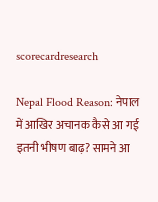scorecardresearch

Nepal Flood Reason: नेपाल में आखिर अचानक कैसे आ गई इतनी भीषण बाढ़? सामने आ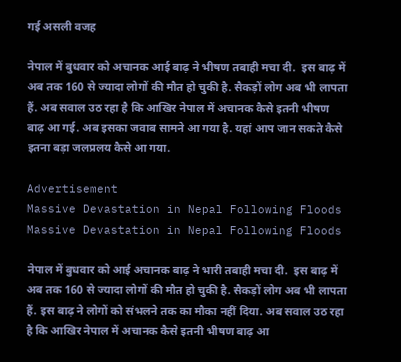गई असली वजह

नेपाल में बुधवार को अचानक आई बाढ़ ने भीषण तबाही मचा दी.  इस बाढ़ में अब तक 160 से ज्यादा लोगों की मौत हो चुकी है. सैकड़ों लोग अब भी लापता हैं. अब सवाल उठ रहा है कि आखिर नेपाल में अचानक कैसे इतनी भीषण बाढ़ आ गई. अब इसका जवाब सामने आ गया है. यहां आप जान सकते कैसे इतना बड़ा जलप्रलय कैसे आ गया.

Advertisement
Massive Devastation in Nepal Following Floods Massive Devastation in Nepal Following Floods

नेपाल में बुधवार को आई अचानक बाढ़ ने भारी तबाही मचा दी.  इस बाढ़ में अब तक 160 से ज्यादा लोगों की मौत हो चुकी है. सैकड़ों लोग अब भी लापता हैं. इस बाढ़ ने लोगों को संभलने तक का मौका नहीं दिया. अब सवाल उठ रहा है कि आखिर नेपाल में अचानक कैसे इतनी भीषण बाढ़ आ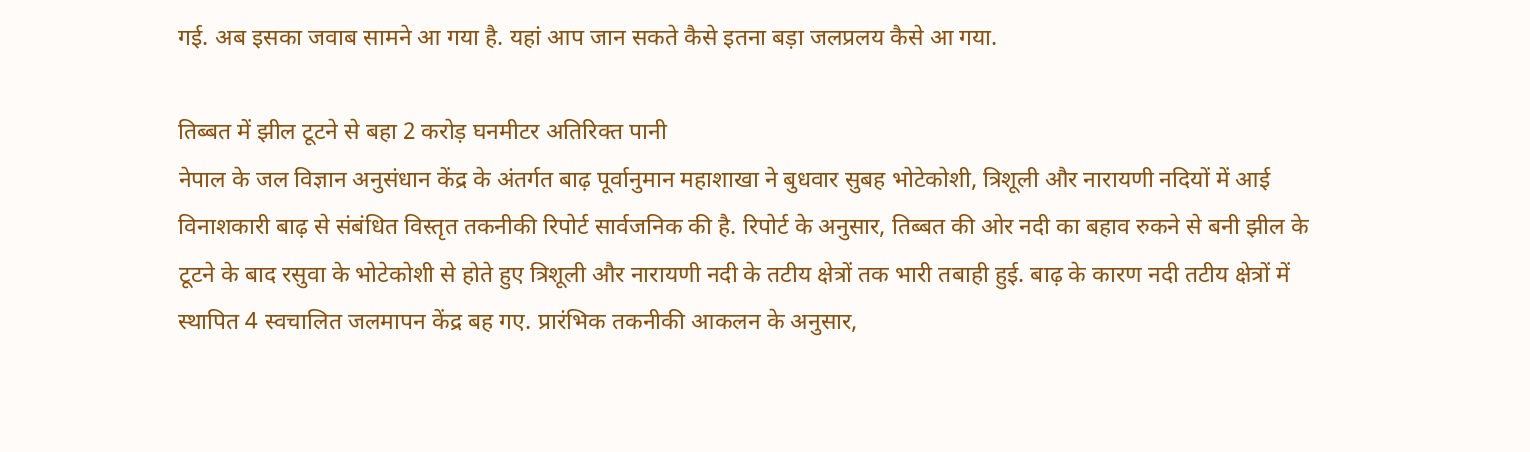गई. अब इसका जवाब सामने आ गया है. यहां आप जान सकते कैसे इतना बड़ा जलप्रलय कैसे आ गया.

तिब्बत में झील टूटने से बहा 2 करोड़ घनमीटर अतिरिक्त पानी
नेपाल के जल विज्ञान अनुसंधान केंद्र के अंतर्गत बाढ़ पूर्वानुमान महाशाखा ने बुधवार सुबह भोटेकोशी, त्रिशूली और नारायणी नदियों में आई विनाशकारी बाढ़ से संबंधित विस्तृत तकनीकी रिपोर्ट सार्वजनिक की है. रिपोर्ट के अनुसार, तिब्बत की ओर नदी का बहाव रुकने से बनी झील के टूटने के बाद रसुवा के भोटेकोशी से होते हुए त्रिशूली और नारायणी नदी के तटीय क्षेत्रों तक भारी तबाही हुई. बाढ़ के कारण नदी तटीय क्षेत्रों में स्थापित 4 स्वचालित जलमापन केंद्र बह गए. प्रारंभिक तकनीकी आकलन के अनुसार,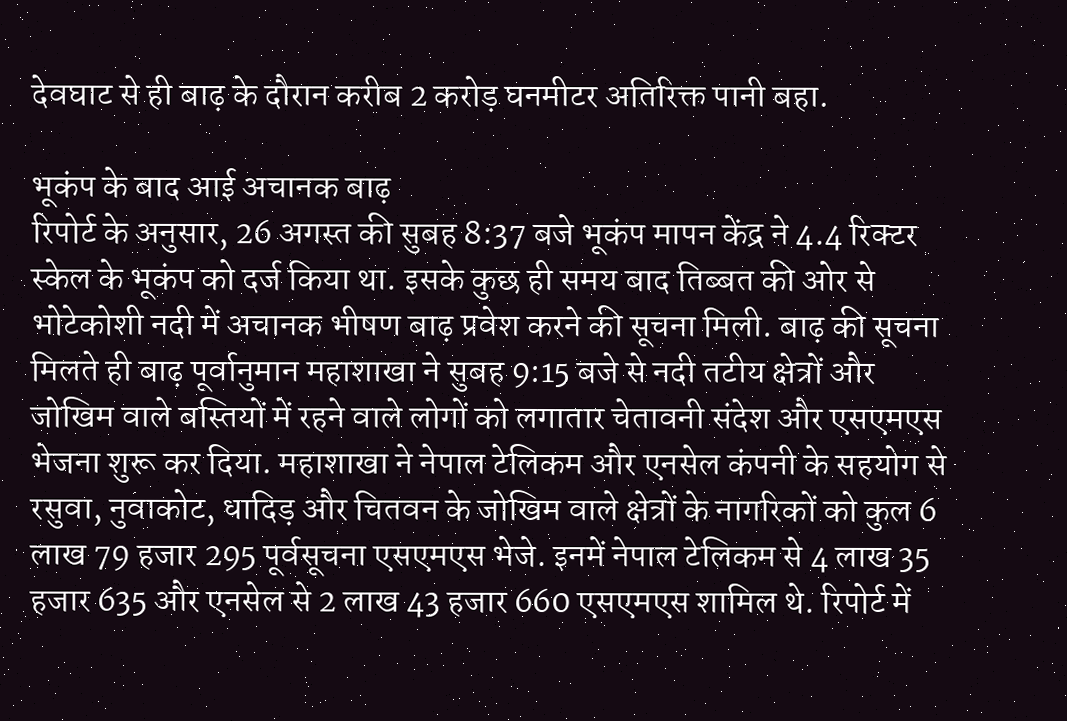देवघाट से ही बाढ़ के दौरान करीब 2 करोड़ घनमीटर अतिरिक्त पानी बहा.

भूकंप के बाद आई अचानक बाढ़
रिपोर्ट के अनुसार, 26 अगस्त की सुबह 8:37 बजे भूकंप मापन केंद्र ने 4.4 रिक्टर स्केल के भूकंप को दर्ज किया था. इसके कुछ ही समय बाद तिब्बत की ओर से भोटेकोशी नदी में अचानक भीषण बाढ़ प्रवेश करने की सूचना मिली. बाढ़ की सूचना मिलते ही बाढ़ पूर्वानुमान महाशाखा ने सुबह 9:15 बजे से नदी तटीय क्षेत्रों और जोखिम वाले बस्तियों में रहने वाले लोगों को लगातार चेतावनी संदेश और एसएमएस भेजना शुरू कर दिया. महाशाखा ने नेपाल टेलिकम और एनसेल कंपनी के सहयोग से रसुवा, नुवाकोट, धादिड़ और चितवन के जोखिम वाले क्षेत्रों के नागरिकों को कुल 6 लाख 79 हजार 295 पूर्वसूचना एसएमएस भेजे. इनमें नेपाल टेलिकम से 4 लाख 35 हजार 635 और एनसेल से 2 लाख 43 हजार 660 एसएमएस शामिल थे. रिपोर्ट में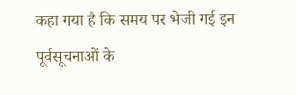कहा गया है कि समय पर भेजी गई इन पूर्वसूचनाओं के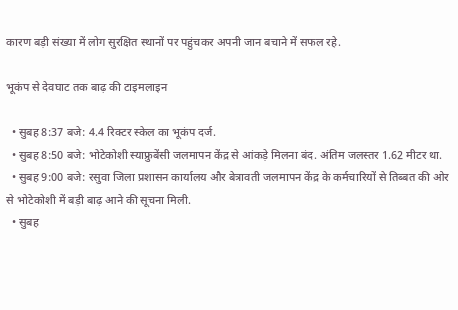कारण बड़ी संख्या में लोग सुरक्षित स्थानों पर पहुंचकर अपनी जान बचाने में सफल रहे.

भूकंप से देवघाट तक बाढ़ की टाइमलाइन

  • सुबह 8:37 बजे: 4.4 रिक्टर स्केल का भूकंप दर्ज.
  • सुबह 8:50 बजे: भोटेकोशी स्याफ्रुबेंसी जलमापन केंद्र से आंकड़े मिलना बंद. अंतिम जलस्तर 1.62 मीटर था.
  • सुबह 9:00 बजे: रसुवा जिला प्रशासन कार्यालय और बेत्रावती जलमापन केंद्र के कर्मचारियों से तिब्बत की ओर से भोटेकोशी में बड़ी बाढ़ आने की सूचना मिली.
  • सुबह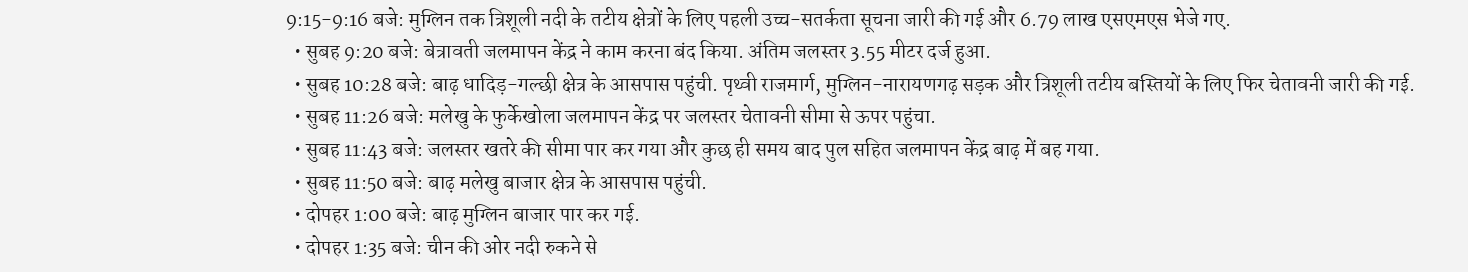9:15-9:16 बजे: मुग्लिन तक त्रिशूली नदी के तटीय क्षेत्रों के लिए पहली उच्च-सतर्कता सूचना जारी की गई और 6.79 लाख एसएमएस भेजे गए.
  • सुबह 9:20 बजे: बेत्रावती जलमापन केंद्र ने काम करना बंद किया. अंतिम जलस्तर 3.55 मीटर दर्ज हुआ.
  • सुबह 10:28 बजे: बाढ़ धादिड़-गल्छी क्षेत्र के आसपास पहुंची. पृथ्वी राजमार्ग, मुग्लिन-नारायणगढ़ सड़क और त्रिशूली तटीय बस्तियों के लिए फिर चेतावनी जारी की गई.
  • सुबह 11:26 बजे: मलेखु के फुर्केखोला जलमापन केंद्र पर जलस्तर चेतावनी सीमा से ऊपर पहुंचा.
  • सुबह 11:43 बजे: जलस्तर खतरे की सीमा पार कर गया और कुछ ही समय बाद पुल सहित जलमापन केंद्र बाढ़ में बह गया.
  • सुबह 11:50 बजे: बाढ़ मलेखु बाजार क्षेत्र के आसपास पहुंची.
  • दोपहर 1:00 बजे: बाढ़ मुग्लिन बाजार पार कर गई.
  • दोपहर 1:35 बजे: चीन की ओर नदी रुकने से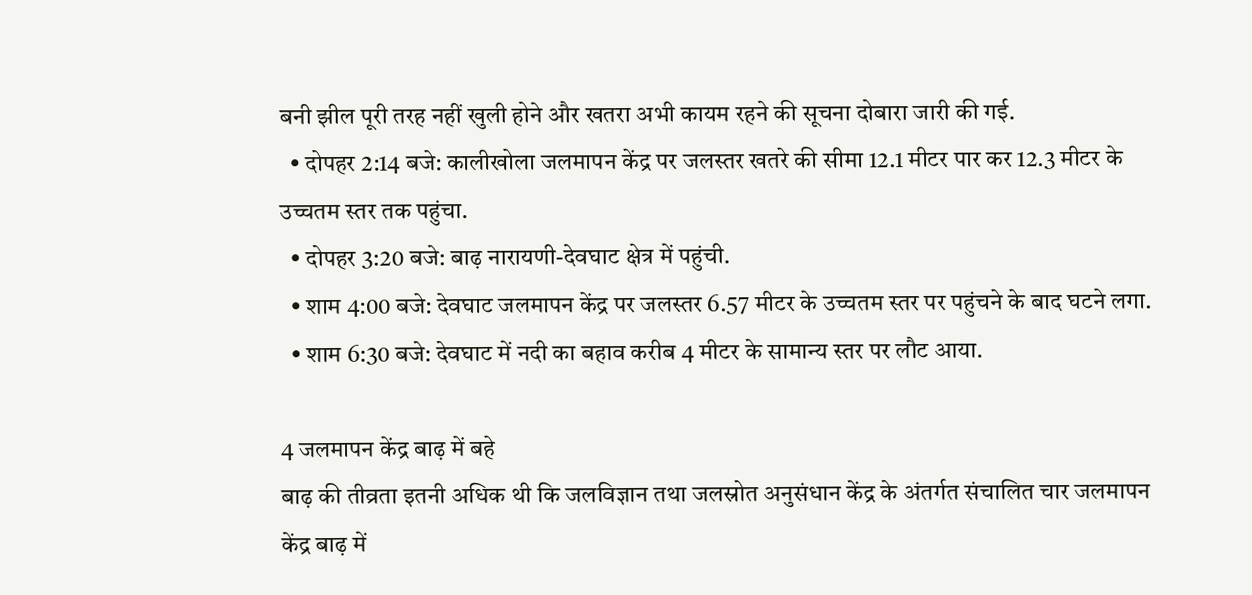बनी झील पूरी तरह नहीं खुली होने और खतरा अभी कायम रहने की सूचना दोबारा जारी की गई.
  • दोपहर 2:14 बजे: कालीखोला जलमापन केंद्र पर जलस्तर खतरे की सीमा 12.1 मीटर पार कर 12.3 मीटर के उच्चतम स्तर तक पहुंचा.
  • दोपहर 3:20 बजे: बाढ़ नारायणी-देवघाट क्षेत्र में पहुंची.
  • शाम 4:00 बजे: देवघाट जलमापन केंद्र पर जलस्तर 6.57 मीटर के उच्चतम स्तर पर पहुंचने के बाद घटने लगा.
  • शाम 6:30 बजे: देवघाट में नदी का बहाव करीब 4 मीटर के सामान्य स्तर पर लौट आया.

4 जलमापन केंद्र बाढ़ में बहे
बाढ़ की तीव्रता इतनी अधिक थी कि जलविज्ञान तथा जलस्रोत अनुसंधान केंद्र के अंतर्गत संचालित चार जलमापन केंद्र बाढ़ में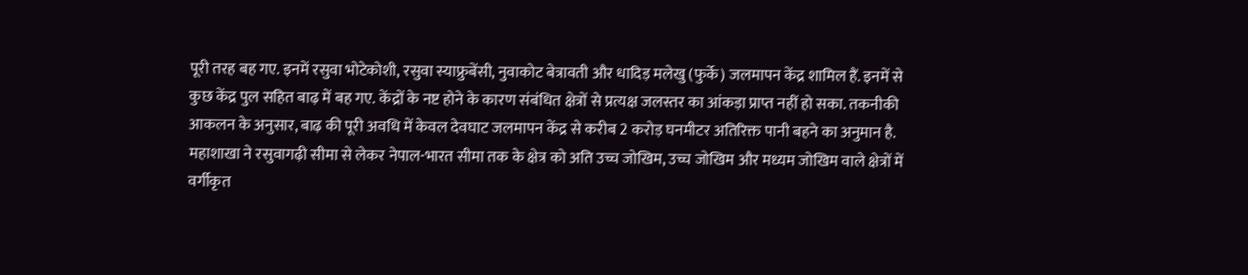पूरी तरह बह गए. इनमें रसुवा भोटेकोशी, रसुवा स्याफ्रुबेंसी, नुवाकोट बेत्रावती और धादिड़ मलेखु (फुर्के) जलमापन केंद्र शामिल हैं. इनमें से कुछ केंद्र पुल सहित बाढ़ में बह गए. केंद्रों के नष्ट होने के कारण संबंधित क्षेत्रों से प्रत्यक्ष जलस्तर का आंकड़ा प्राप्त नहीं हो सका. तकनीकी आकलन के अनुसार, बाढ़ की पूरी अवधि में केवल देवघाट जलमापन केंद्र से करीब 2 करोड़ घनमीटर अतिरिक्त पानी बहने का अनुमान है. महाशाखा ने रसुवागढ़ी सीमा से लेकर नेपाल-भारत सीमा तक के क्षेत्र को अति उच्च जोखिम, उच्च जोखिम और मध्यम जोखिम वाले क्षेत्रों में वर्गीकृत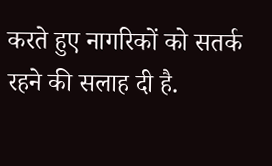करते हुए नागरिकों को सतर्क रहने की सलाह दी है.